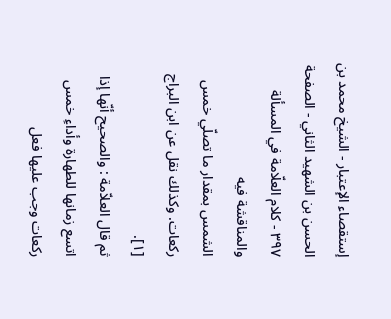إستقصاء الإعتبار - الشيخ محمد بن الحسن بن الشهيد الثاني - الصفحة ٣٩٧ - كلام العلّامة في المسألة والمناقشة فيه
الشمس بمقدار ما تصلّي خمس ركعات. وكذلك نقل عن ابن البراج [١].
ثم قال العلاّمة : والصحيح أنّها إذا اتسع زمانها للطهارة وأداءِ خمس ركعات وجب عليها فعل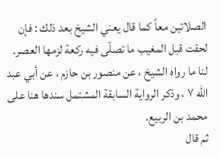الصلاتين معاً كما قال يعني الشيخ بعد ذلك : فإن لحقت قبل المغيب ما تصلّى فيه ركعة لزمها العصر. لنا ما رواه الشيخ ، عن منصور بن حازم ، عن أبي عبد الله ٧ ، وذكر الرواية السابقة المشتمل سندها هنا على محمد بن الربيع.
ثم قال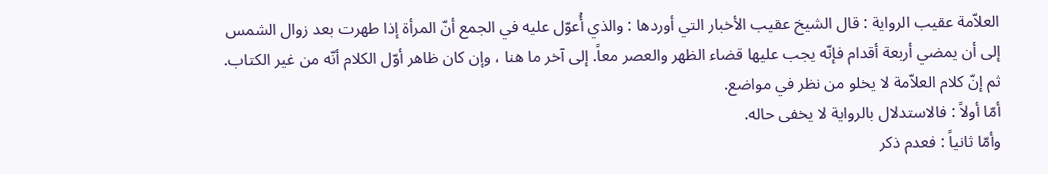العلاّمة عقيب الرواية : قال الشيخ عقيب الأخبار التي أوردها : والذي أُعوّل عليه في الجمع أنّ المرأة إذا طهرت بعد زوال الشمس إلى أن يمضي أربعة أقدام فإنّه يجب عليها قضاء الظهر والعصر معاً. إلى آخر ما هنا ، وإن كان ظاهر أوّل الكلام أنّه من غير الكتاب.
ثم إنّ كلام العلاّمة لا يخلو من نظر في مواضع.
أمّا أولاً : فالاستدلال بالرواية لا يخفى حاله.
وأمّا ثانياً : فعدم ذكر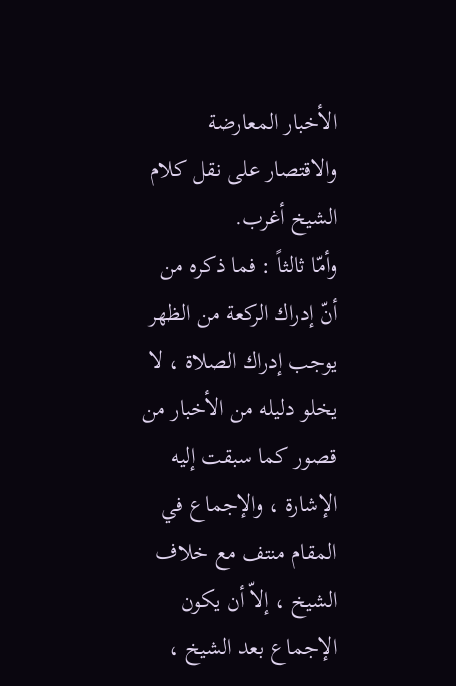الأخبار المعارضة والاقتصار على نقل كلام الشيخ أغرب.
وأمّا ثالثاً : فما ذكره من أنّ إدراك الركعة من الظهر يوجب إدراك الصلاة ، لا يخلو دليله من الأخبار من قصور كما سبقت إليه الإشارة ، والإجماع في المقام منتف مع خلاف الشيخ ، إلاّ أن يكون الإجماع بعد الشيخ ،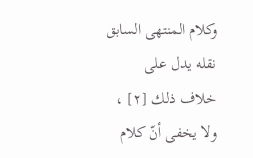وكلام المنتهى السابق نقله يدل على خلاف ذلك [٢] ، ولا يخفى أنّ كلام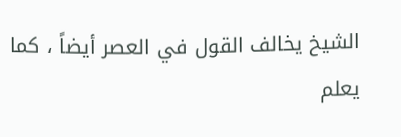الشيخ يخالف القول في العصر أيضاً ، كما يعلم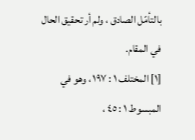بالتأمّل الصادق ، ولم أر تحقيق الحال في المقام.
[١] المختلف ١ : ١٩٧ ، وهو في المبسوط ١ : ٤٥ ،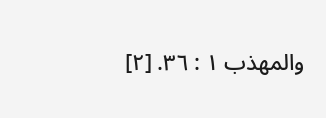والمهذب ١ : ٣٦. [٢]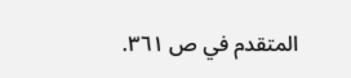المتقدم في ص ٣٦١.